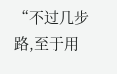“不过几步路,至于用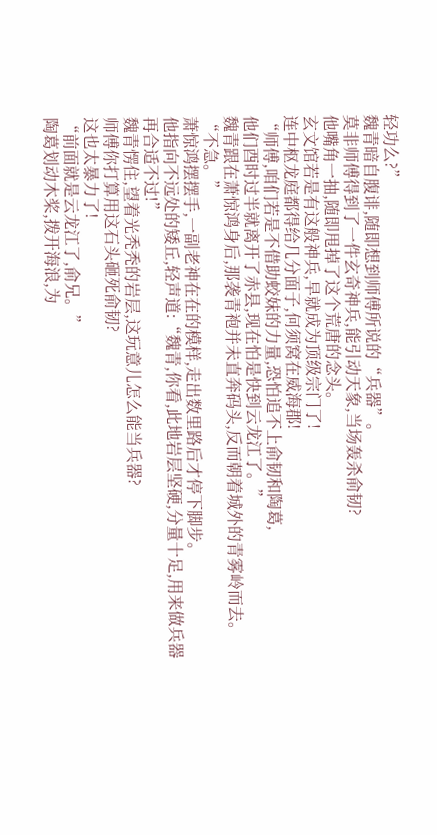轻功么?”
魏青暗自腹诽,随即想到师傅所说的“兵器”。
莫非师傅得到了一件玄奇神兵,能引动天象,当场轰杀俞韧?
他嘴角一抽,随即甩掉了这个荒唐的念头。
玄文馆若是有这般神兵,早就成为顶级宗门了!
连中枢龙庭都得给几分面子,何须窝在威海郡!
“师傅,咱们若是不借助蛟妹的力量,恐怕追不上俞韧和陶葛,
他们酉时过半就离开了赤县,现在怕是快到云龙江了。”
魏青跟在萧惊鸿身后,那袭青袍并未直奔码头,反而朝着城外的青雾岭而去。
“不急。”
萧惊鸿摆摆手,一副老神在在的模样,走出数里路后才停下脚步。
他指向不远处的矮丘,轻声道:“魏青,你看,此地岩层坚硬,分量十足,用来做兵器再合适不过!”
魏青愣住,望着光秃秃的岩层,这玩意儿怎么能当兵器?
师傅你打算用这石头砸死俞韧?
这也太暴力了!
“前面就是云龙江了,俞兄。”
陶葛划动木桨,拨开海浪,为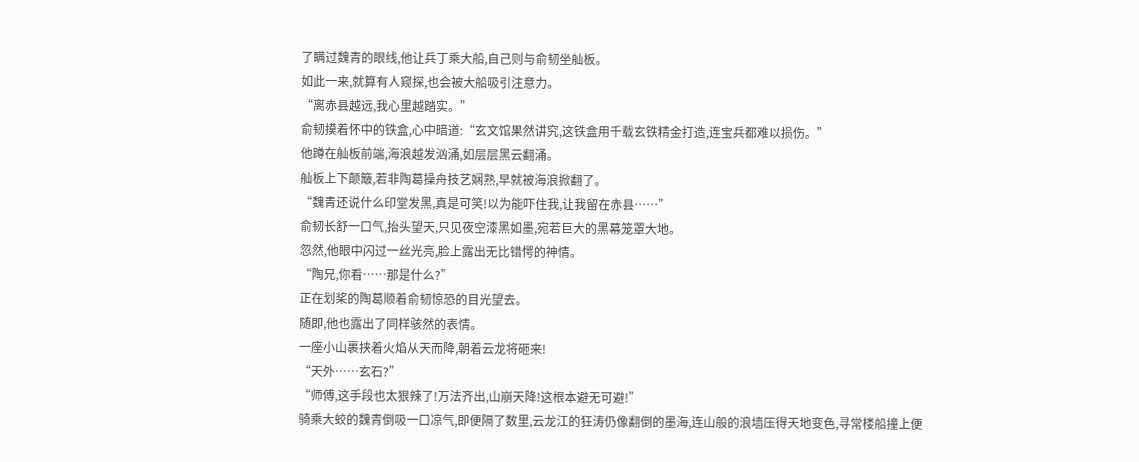了瞒过魏青的眼线,他让兵丁乘大船,自己则与俞韧坐舢板。
如此一来,就算有人窥探,也会被大船吸引注意力。
“离赤县越远,我心里越踏实。”
俞韧摸着怀中的铁盒,心中暗道:“玄文馆果然讲究,这铁盒用千载玄铁精金打造,连宝兵都难以损伤。”
他蹲在舢板前端,海浪越发汹涌,如层层黑云翻涌。
舢板上下颠簸,若非陶葛操舟技艺娴熟,早就被海浪掀翻了。
“魏青还说什么印堂发黑,真是可笑!以为能吓住我,让我留在赤县……”
俞韧长舒一口气,抬头望天,只见夜空漆黑如墨,宛若巨大的黑幕笼罩大地。
忽然,他眼中闪过一丝光亮,脸上露出无比错愕的神情。
“陶兄,你看……那是什么?”
正在划桨的陶葛顺着俞韧惊恐的目光望去。
随即,他也露出了同样骇然的表情。
一座小山裹挟着火焰从天而降,朝着云龙将砸来!
“天外……玄石?”
“师傅,这手段也太狠辣了!万法齐出,山崩天降!这根本避无可避!”
骑乘大蛟的魏青倒吸一口凉气,即便隔了数里,云龙江的狂涛仍像翻倒的墨海,连山般的浪墙压得天地变色,寻常楼船撞上便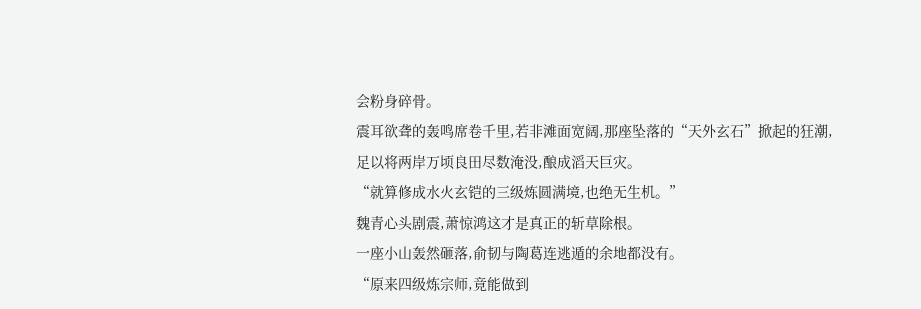会粉身碎骨。
震耳欲聋的轰鸣席卷千里,若非滩面宽阔,那座坠落的“天外玄石”掀起的狂潮,足以将两岸万顷良田尽数淹没,酿成滔天巨灾。
“就算修成水火玄铠的三级炼圆满境,也绝无生机。”
魏青心头剧震,萧惊鸿这才是真正的斩草除根。
一座小山轰然砸落,俞韧与陶葛连逃遁的余地都没有。
“原来四级炼宗师,竟能做到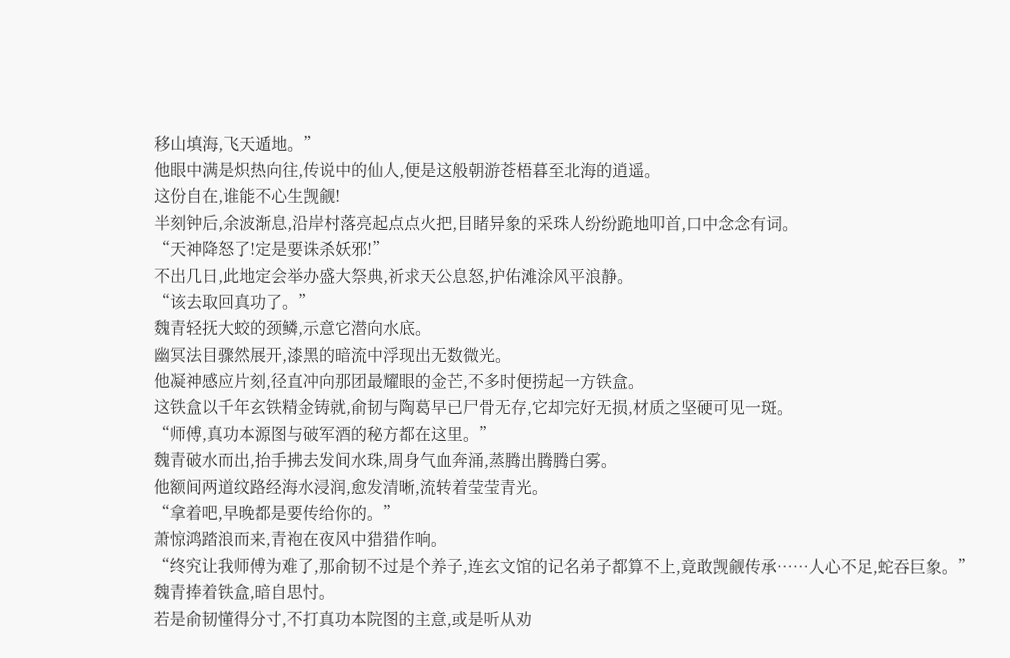移山填海,飞天遁地。”
他眼中满是炽热向往,传说中的仙人,便是这般朝游苍梧暮至北海的逍遥。
这份自在,谁能不心生觊觎!
半刻钟后,余波渐息,沿岸村落亮起点点火把,目睹异象的采珠人纷纷跪地叩首,口中念念有词。
“天神降怒了!定是要诛杀妖邪!”
不出几日,此地定会举办盛大祭典,祈求天公息怒,护佑滩涂风平浪静。
“该去取回真功了。”
魏青轻抚大蛟的颈鳞,示意它潜向水底。
幽冥法目骤然展开,漆黑的暗流中浮现出无数微光。
他凝神感应片刻,径直冲向那团最耀眼的金芒,不多时便捞起一方铁盒。
这铁盒以千年玄铁精金铸就,俞韧与陶葛早已尸骨无存,它却完好无损,材质之坚硬可见一斑。
“师傅,真功本源图与破军酒的秘方都在这里。”
魏青破水而出,抬手拂去发间水珠,周身气血奔涌,蒸腾出腾腾白雾。
他额间两道纹路经海水浸润,愈发清晰,流转着莹莹青光。
“拿着吧,早晚都是要传给你的。”
萧惊鸿踏浪而来,青袍在夜风中猎猎作响。
“终究让我师傅为难了,那俞韧不过是个养子,连玄文馆的记名弟子都算不上,竟敢觊觎传承……人心不足,蛇吞巨象。”
魏青捧着铁盒,暗自思忖。
若是俞韧懂得分寸,不打真功本院图的主意,或是听从劝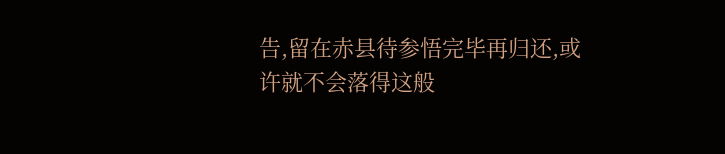告,留在赤县待参悟完毕再归还,或许就不会落得这般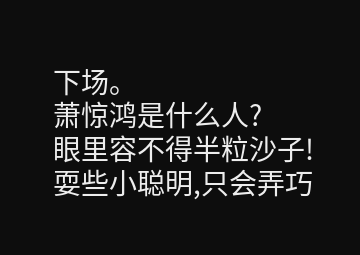下场。
萧惊鸿是什么人?
眼里容不得半粒沙子!
耍些小聪明,只会弄巧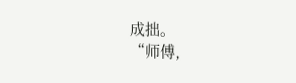成拙。
“师傅,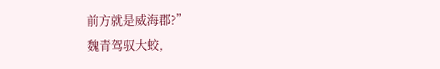前方就是威海郡?”
魏青驾驭大蛟,